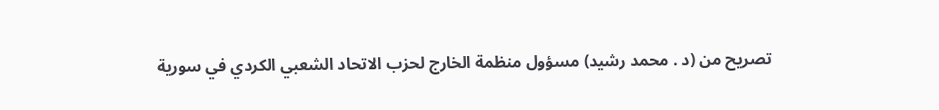تصريح من (د . محمد رشيد) مسؤول منظمة الخارج لحزب الاتحاد الشعبي الكردي في سورية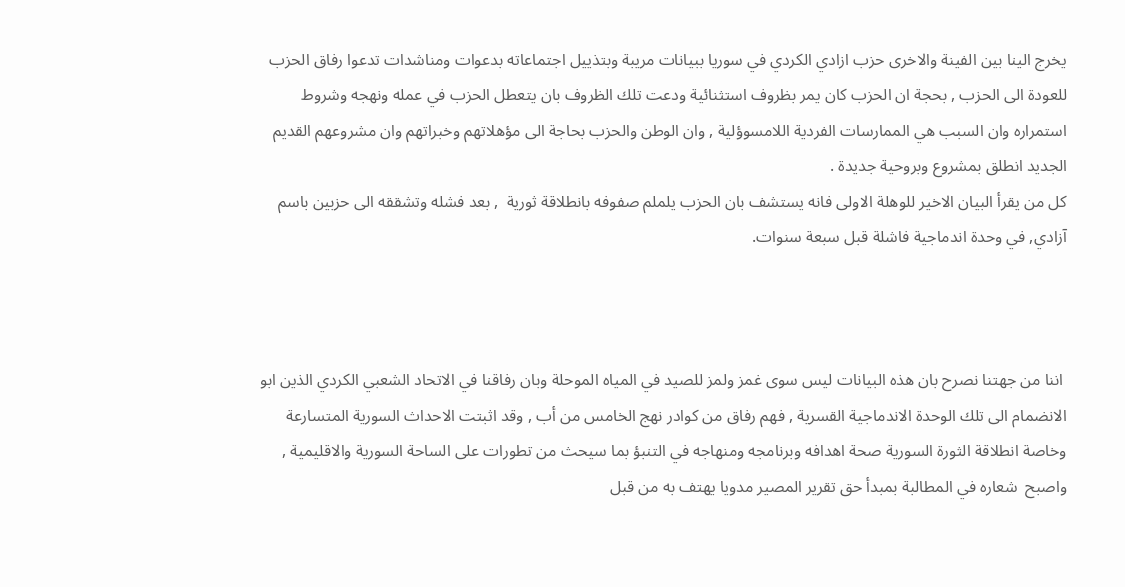يخرج الينا بين الفينة والاخرى حزب ازادي الكردي في سوريا ببيانات مريبة وبتذييل اجتماعاته بدعوات ومناشدات تدعوا رفاق الحزب للعودة الى الحزب , بحجة ان الحزب كان يمر بظروف استثنائية ودعت تلك الظروف بان يتعطل الحزب في عمله ونهجه وشروط استمراره وان السبب هي الممارسات الفردية اللامسوؤلية , وان الوطن والحزب بحاجة الى مؤهلاتهم وخبراتهم وان مشروعهم القديم الجديد انطلق بمشروع وبروحية جديدة .
كل من يقرأ البيان الاخير للوهلة الاولى فانه يستشف بان الحزب يلملم صفوفه بانطلاقة ثورية  , بعد فشله وتشققه الى حزبين باسم آزادي, في وحدة اندماجية فاشلة قبل سبعة سنوات.



 اننا من جهتنا نصرح بان هذه البيانات ليس سوى غمز ولمز للصيد في المياه الموحلة وبان رفاقنا في الاتحاد الشعبي الكردي الذين ابو الانضمام الى تلك الوحدة الاندماجية القسرية , فهم رفاق من كوادر نهج الخامس من أب , وقد اثبتت الاحداث السورية المتسارعة وخاصة انطلاقة الثورة السورية صحة اهدافه وبرنامجه ومنهاجه في التنبؤ بما سيحث من تطورات على الساحة السورية والاقليمية , واصبح  شعاره في المطالبة بمبدأ حق تقرير المصير مدويا يهتف به من قبل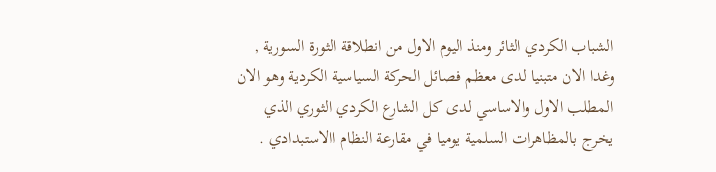الشباب الكردي الثائر ومنذ اليوم الاول من انطلاقة الثورة السورية , وغدا الان متبنيا لدى معظم فصائل الحركة السياسية الكردية وهو الان المطلب الاول والاساسي لدى كل الشارع الكردي الثوري الذي يخرج بالمظاهرات السلمية يوميا في مقارعة النظام االاستبدادي .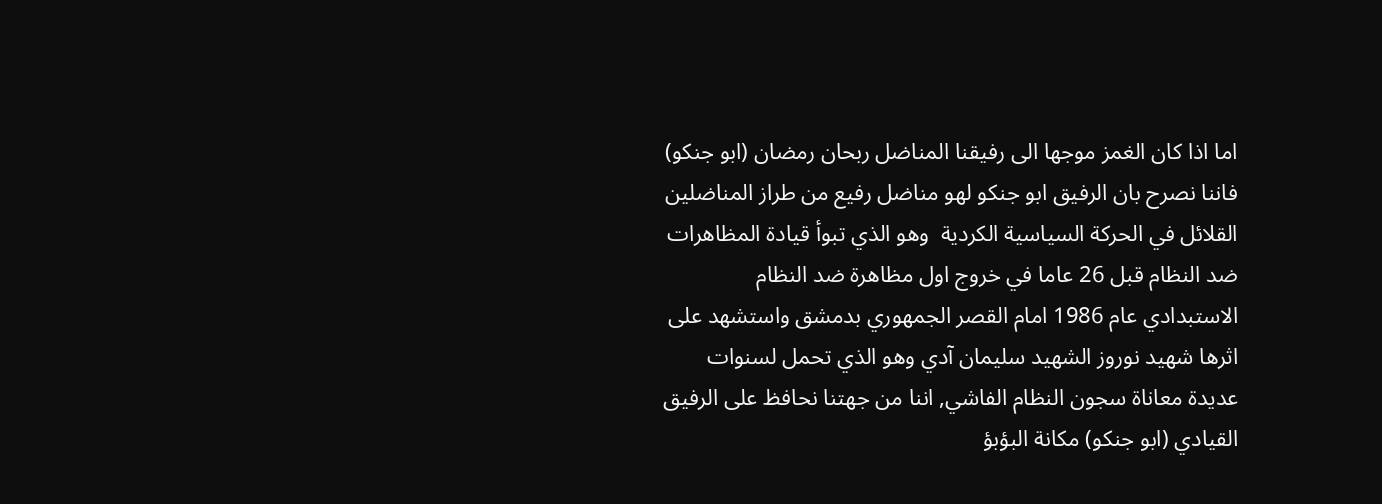اما اذا كان الغمز موجها الى رفيقنا المناضل ربحان رمضان (ابو جنكو) فاننا نصرح بان الرفيق ابو جنكو لهو مناضل رفيع من طراز المناضلين القلائل في الحركة السياسية الكردية  وهو الذي تبوأ قيادة المظاهرات ضد النظام قبل 26 عاما في خروج اول مظاهرة ضد النظام الاستبدادي عام 1986 امام القصر الجمهوري بدمشق واستشهد على اثرها شهيد نوروز الشهيد سليمان آدي وهو الذي تحمل لسنوات عديدة معاناة سجون النظام الفاشي, اننا من جهتنا نحافظ على الرفيق القيادي (ابو جنكو) مكانة البؤبؤ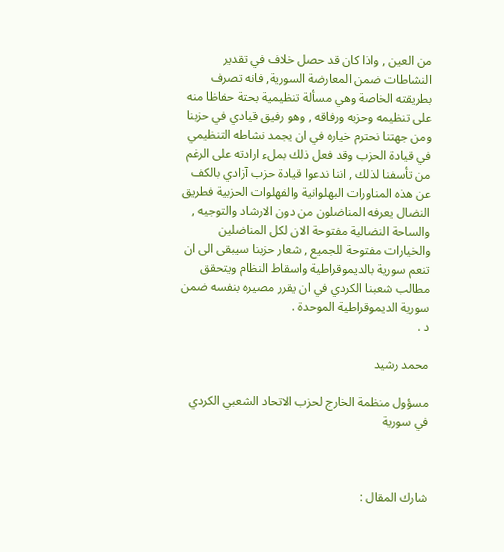من العين , واذا كان قد حصل خلاف في تقدير النشاطات ضمن المعارضة السورية, فانه تصرف بطريقته الخاصة وهي مسألة تنظيمية بحتة حفاظا منه على تنظيمه وحزبه ورفاقه , وهو رفيق قيادي في حزبنا ومن جهتنا نحترم خياره في ان يجمد نشاطه التنظيمي في قيادة الحزب وقد فعل ذلك بملء ارادته على الرغم من تأسفنا لذلك , اننا ندعوا قيادة حزب آزادي بالكف عن هذه المناورات البهلوانية والفهلوات الحزبية فطريق النضال يعرفه المناضلون من دون الارشاد والتوجيه , والساحة النضالية مفتوحة الان لكل المناضلين والخيارات مفتوحة للجميع , شعار حزبنا سيبقى الى ان تنعم سورية بالديموقراطية واسقاط النظام ويتحقق مطالب شعبنا الكردي في ان يقرر مصيره بنفسه ضمن سورية الديموقراطية الموحدة .
د .

محمد رشيد

مسؤول منظمة الخارج لحزب الاتحاد الشعبي الكردي في سورية



شارك المقال :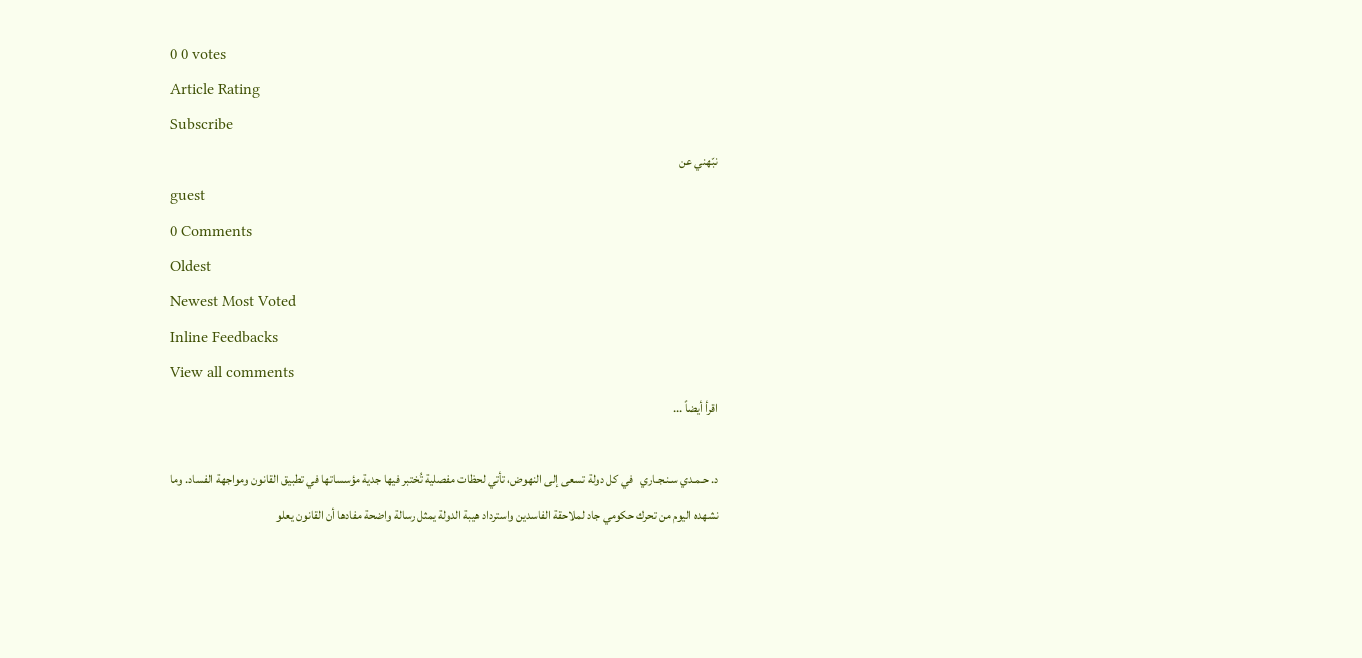0 0 votes
Article Rating
Subscribe
نبّهني عن
guest
0 Comments
Oldest
Newest Most Voted
Inline Feedbacks
View all comments
اقرأ أيضاً ...

د. حـمـدي سـنـجـاري   في كل دولة تسعى إلى النهوض، تأتي لحظات مفصلية تُختبر فيها جدية مؤسساتها في تطبيق القانون ومواجهة الفساد. وما نشهده اليوم من تحرك حكومي جاد لملاحقة الفاسدين واسترداد هيبة الدولة يمثل رسالة واضحة مفادها أن القانون يعلو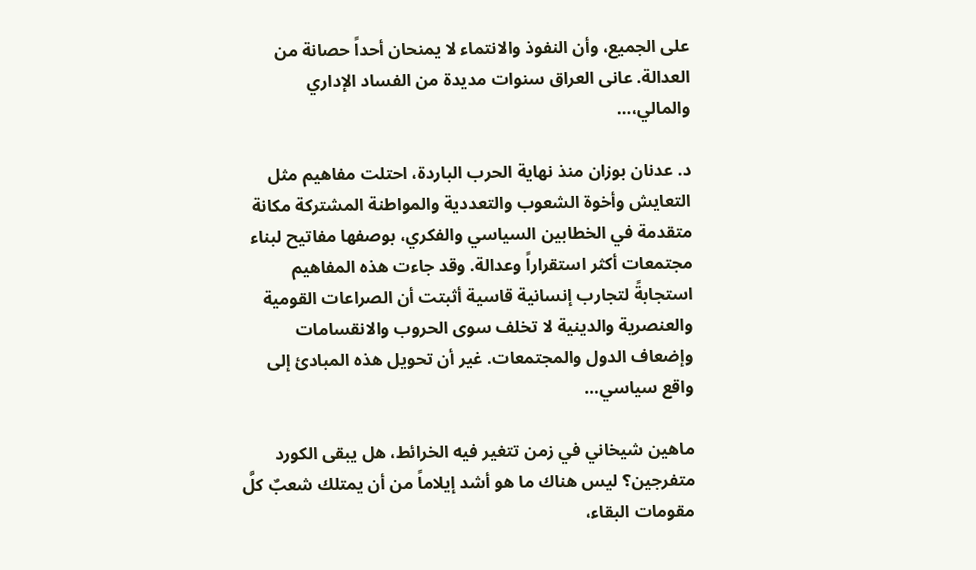على الجميع، وأن النفوذ والانتماء لا يمنحان أحداً حصانة من العدالة. عانى العراق سنوات مديدة من الفساد الإداري والمالي،…

د. عدنان بوزان منذ نهاية الحرب الباردة، احتلت مفاهيم مثل التعايش وأخوة الشعوب والتعددية والمواطنة المشتركة مكانة متقدمة في الخطابين السياسي والفكري، بوصفها مفاتيح لبناء مجتمعات أكثر استقراراً وعدالة. وقد جاءت هذه المفاهيم استجابةً لتجارب إنسانية قاسية أثبتت أن الصراعات القومية والعنصرية والدينية لا تخلف سوى الحروب والانقسامات وإضعاف الدول والمجتمعات. غير أن تحويل هذه المبادئ إلى واقع سياسي…

ماهين شيخاني في زمن تتغير فيه الخرائط، هل يبقى الكورد متفرجين؟ ليس هناك ما هو أشد إيلاماً من أن يمتلك شعبٌ كلَّ مقومات البقاء،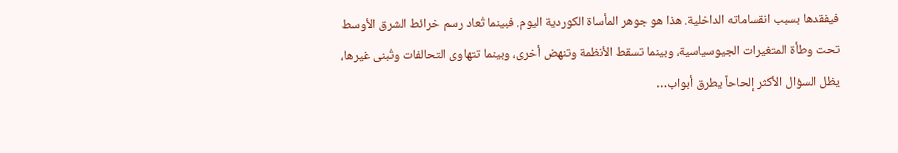فيفقدها بسبب انقساماته الداخلية. هذا هو جوهر المأساة الكوردية اليوم. فبينما تُعاد رسم خرائط الشرق الأوسط تحت وطأة المتغيرات الجيوسياسية، وبينما تسقط الأنظمة وتنهض أخرى، وبينما تتهاوى التحالفات وتُبنى غيرها، يظل السؤال الأكثر إلحاحاً يطرق أبواب…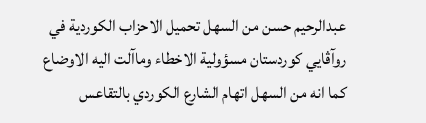عبدالرحيم حسن من السهل تحميل الاحزاب الكوردية في روآڤايي كوردستان مسؤولية الاخطاء وماآلت اليه الاوضاع كما انه من السهل اتهام الشارع الكوردي بالتقاعس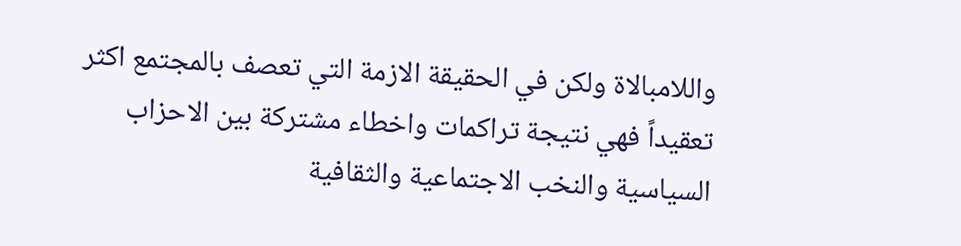واللامبالاة ولكن في الحقيقة الازمة التي تعصف بالمجتمع اكثر تعقيداً فهي نتيجة تراكمات واخطاء مشتركة بين الاحزاب السياسية والنخب الاجتماعية والثقافية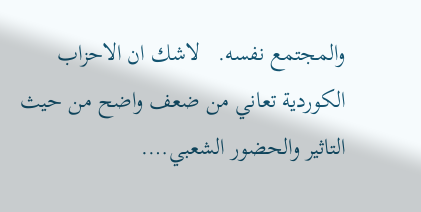والمجتمع نفسه.   لاشك ان الاحزاب الكوردية تعاني من ضعف واضح من حيث التاثير والحضور الشعبي….